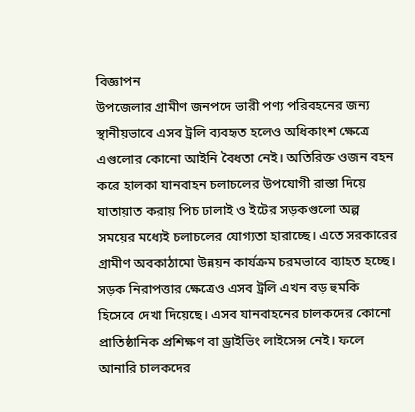বিজ্ঞাপন
উপজেলার গ্রামীণ জনপদে ভারী পণ্য পরিবহনের জন্য স্থানীয়ভাবে এসব ট্রলি ব্যবহৃত হলেও অধিকাংশ ক্ষেত্রে এগুলোর কোনো আইনি বৈধতা নেই। অতিরিক্ত ওজন বহন করে হালকা যানবাহন চলাচলের উপযোগী রাস্তা দিয়ে যাতায়াত করায় পিচ ঢালাই ও ইটের সড়কগুলো অল্প সময়ের মধ্যেই চলাচলের যোগ্যতা হারাচ্ছে। এতে সরকারের গ্রামীণ অবকাঠামো উন্নয়ন কার্যক্রম চরমভাবে ব্যাহত হচ্ছে।
সড়ক নিরাপত্তার ক্ষেত্রেও এসব ট্রলি এখন বড় হুমকি হিসেবে দেখা দিয়েছে। এসব যানবাহনের চালকদের কোনো প্রাতিষ্ঠানিক প্রশিক্ষণ বা ড্রাইভিং লাইসেন্স নেই। ফলে আনারি চালকদের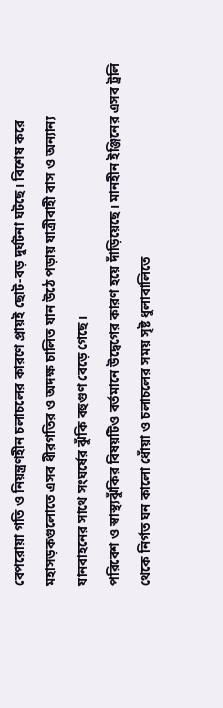বেপরোয়া গতি ও নিয়ন্ত্রণহীন চলাচলের কারণে প্রায়ই ছোট-বড় দুর্ঘটনা ঘটছে। বিশেষ করে মহাসড়কগুলোতে এসব ধীরগতির ও অদক্ষ চালিত যান উঠে পড়ায় যাত্রীবাহী বাস ও অন্যান্য যানবাহনের সাথে সংঘর্ষের ঝুঁকি বহুগুণ বেড়ে গেছে।
পরিবেশ ও স্বাস্থ্যঝুঁকির বিষয়টিও বর্তমানে উদ্বেগের কারণ হয়ে দাঁড়িয়েছে। মানহীন ইঞ্জিনের এসব ট্রলি থেকে নির্গত ঘন কালো ধোঁয়া ও চলাচলের সময় সৃষ্ট ধুলাবালিতে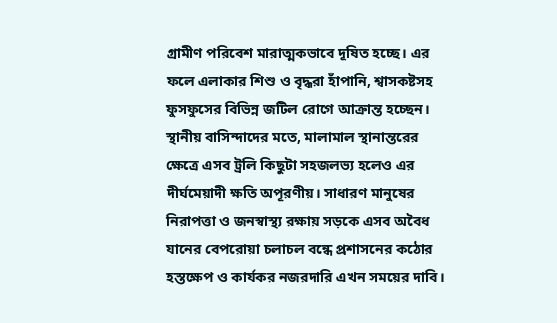গ্রামীণ পরিবেশ মারাত্মকভাবে দূষিত হচ্ছে। এর ফলে এলাকার শিশু ও বৃদ্ধরা হাঁপানি, শ্বাসকষ্টসহ ফুসফুসের বিভিন্ন জটিল রোগে আক্রান্ত হচ্ছেন।
স্থানীয় বাসিন্দাদের মতে, মালামাল স্থানান্তরের ক্ষেত্রে এসব ট্রলি কিছুটা সহজলভ্য হলেও এর দীর্ঘমেয়াদী ক্ষতি অপূরণীয়। সাধারণ মানুষের নিরাপত্তা ও জনস্বাস্থ্য রক্ষায় সড়কে এসব অবৈধ যানের বেপরোয়া চলাচল বন্ধে প্রশাসনের কঠোর হস্তক্ষেপ ও কার্যকর নজরদারি এখন সময়ের দাবি।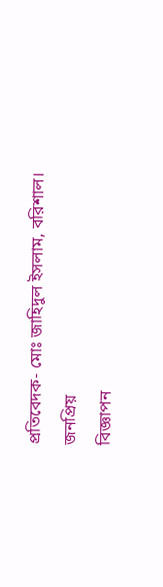প্রতিবেদক- মোঃ জাহিদুল ইসলাম, বরিশাল।
জনপ্রিয়
বিজ্ঞাপন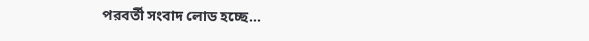পরবর্তী সংবাদ লোড হচ্ছে...